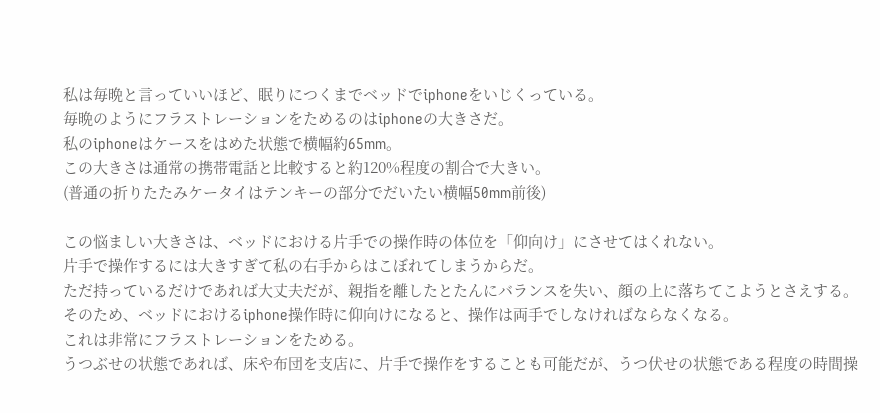私は毎晩と言っていいほど、眠りにつくまでベッドでiphoneをいじくっている。
毎晩のようにフラストレーションをためるのはiphoneの大きさだ。
私のiphoneはケースをはめた状態で横幅約65mm。
この大きさは通常の携帯電話と比較すると約120%程度の割合で大きい。
(普通の折りたたみケータイはテンキーの部分でだいたい横幅50mm前後)

この悩ましい大きさは、ベッドにおける片手での操作時の体位を「仰向け」にさせてはくれない。
片手で操作するには大きすぎて私の右手からはこぼれてしまうからだ。
ただ持っているだけであれば大丈夫だが、親指を離したとたんにバランスを失い、顔の上に落ちてこようとさえする。
そのため、ベッドにおけるiphone操作時に仰向けになると、操作は両手でしなければならなくなる。
これは非常にフラストレーションをためる。
うつぶせの状態であれば、床や布団を支店に、片手で操作をすることも可能だが、うつ伏せの状態である程度の時間操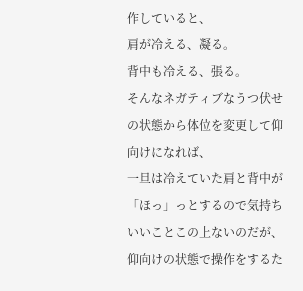作していると、
肩が冷える、凝る。
背中も冷える、張る。
そんなネガティブなうつ伏せの状態から体位を変更して仰向けになれば、
一旦は冷えていた肩と背中が「ほっ」っとするので気持ちいいことこの上ないのだが、
仰向けの状態で操作をするた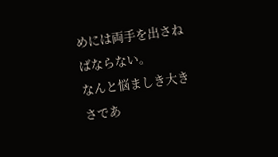めには両手を出さねばならない。
なんと悩ましき大きさであ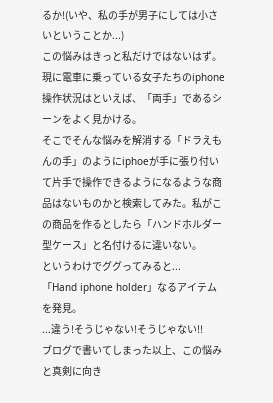るか!(いや、私の手が男子にしては小さいということか...)
この悩みはきっと私だけではないはず。
現に電車に乗っている女子たちのiphone操作状況はといえば、「両手」であるシーンをよく見かける。
そこでそんな悩みを解消する「ドラえもんの手」のようにiphoeが手に張り付いて片手で操作できるようになるような商品はないものかと検索してみた。私がこの商品を作るとしたら「ハンドホルダー型ケース」と名付けるに違いない。
というわけでググってみると...
「Hand iphone holder」なるアイテムを発見。
...違う!そうじゃない!そうじゃない!!
ブログで書いてしまった以上、この悩みと真剣に向き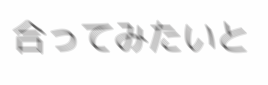合ってみたいと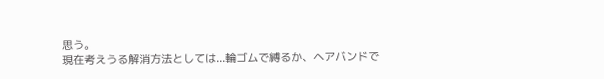思う。
現在考えうる解消方法としては...輪ゴムで縛るか、ヘアバンドで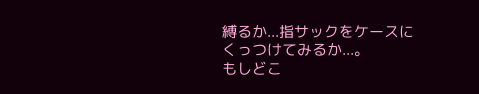縛るか...指サックをケースにくっつけてみるか...。
もしどこ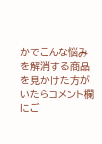かでこんな悩みを解消する商品を見かけた方がいたらコメント欄にご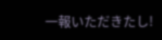一報いただきたし!